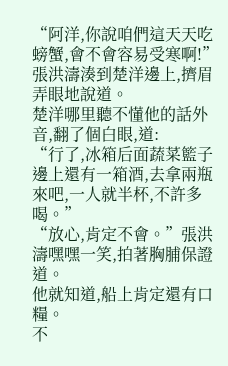“阿洋,你說咱們這天天吃螃蟹,會不會容易受寒啊!”
張洪濤湊到楚洋邊上,擠眉弄眼地說道。
楚洋哪里聽不懂他的話外音,翻了個白眼,道:
“行了,冰箱后面蔬菜籃子邊上還有一箱酒,去拿兩瓶來吧,一人就半杯,不許多喝。”
“放心,肯定不會。”張洪濤嘿嘿一笑,拍著胸脯保證道。
他就知道,船上肯定還有口糧。
不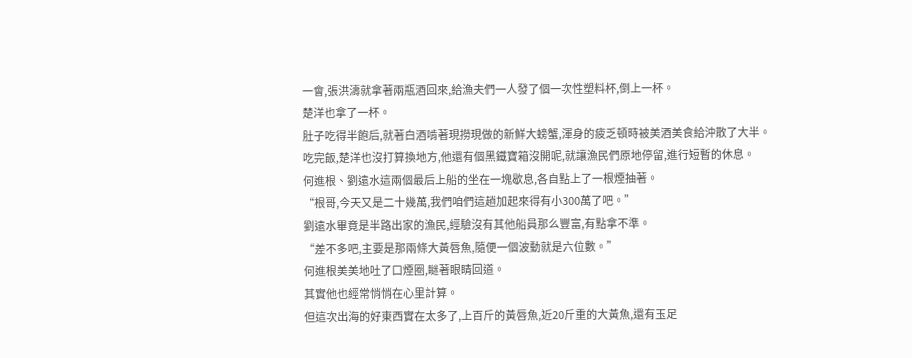一會,張洪濤就拿著兩瓶酒回來,給漁夫們一人發了個一次性塑料杯,倒上一杯。
楚洋也拿了一杯。
肚子吃得半飽后,就著白酒啃著現撈現做的新鮮大螃蟹,渾身的疲乏頓時被美酒美食給沖散了大半。
吃完飯,楚洋也沒打算換地方,他還有個黑鐵寶箱沒開呢,就讓漁民們原地停留,進行短暫的休息。
何進根、劉遠水這兩個最后上船的坐在一塊歇息,各自點上了一根煙抽著。
“根哥,今天又是二十幾萬,我們咱們這趟加起來得有小300萬了吧。”
劉遠水畢竟是半路出家的漁民,經驗沒有其他船員那么豐富,有點拿不準。
“差不多吧,主要是那兩條大黃唇魚,隨便一個波動就是六位數。”
何進根美美地吐了口煙圈,瞇著眼睛回道。
其實他也經常悄悄在心里計算。
但這次出海的好東西實在太多了,上百斤的黃唇魚,近20斤重的大黃魚,還有玉足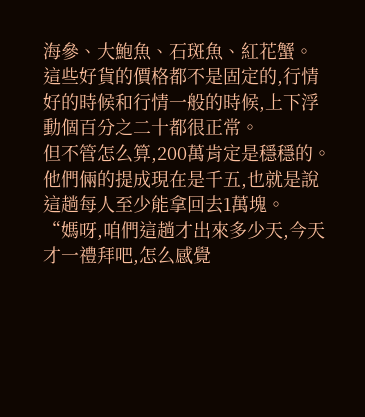海參、大鮑魚、石斑魚、紅花蟹。
這些好貨的價格都不是固定的,行情好的時候和行情一般的時候,上下浮動個百分之二十都很正常。
但不管怎么算,200萬肯定是穩穩的。
他們倆的提成現在是千五,也就是說這趟每人至少能拿回去1萬塊。
“媽呀,咱們這趟才出來多少天,今天才一禮拜吧,怎么感覺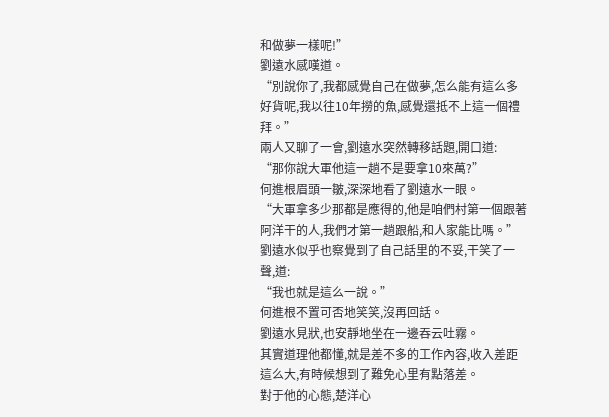和做夢一樣呢!”
劉遠水感嘆道。
“別說你了,我都感覺自己在做夢,怎么能有這么多好貨呢,我以往10年撈的魚,感覺還抵不上這一個禮拜。”
兩人又聊了一會,劉遠水突然轉移話題,開口道:
“那你說大軍他這一趟不是要拿10來萬?”
何進根眉頭一皺,深深地看了劉遠水一眼。
“大軍拿多少那都是應得的,他是咱們村第一個跟著阿洋干的人,我們才第一趟跟船,和人家能比嗎。”
劉遠水似乎也察覺到了自己話里的不妥,干笑了一聲,道:
“我也就是這么一說。”
何進根不置可否地笑笑,沒再回話。
劉遠水見狀,也安靜地坐在一邊吞云吐霧。
其實道理他都懂,就是差不多的工作內容,收入差距這么大,有時候想到了難免心里有點落差。
對于他的心態,楚洋心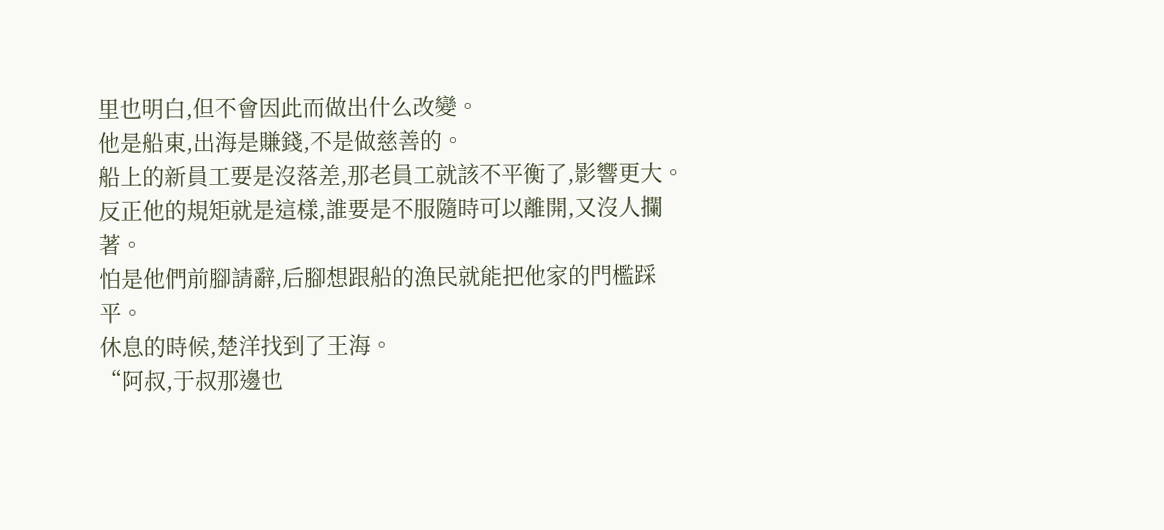里也明白,但不會因此而做出什么改變。
他是船東,出海是賺錢,不是做慈善的。
船上的新員工要是沒落差,那老員工就該不平衡了,影響更大。
反正他的規矩就是這樣,誰要是不服隨時可以離開,又沒人攔著。
怕是他們前腳請辭,后腳想跟船的漁民就能把他家的門檻踩平。
休息的時候,楚洋找到了王海。
“阿叔,于叔那邊也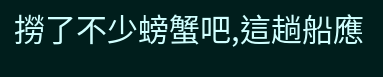撈了不少螃蟹吧,這趟船應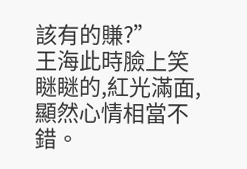該有的賺?”
王海此時臉上笑瞇瞇的,紅光滿面,顯然心情相當不錯。